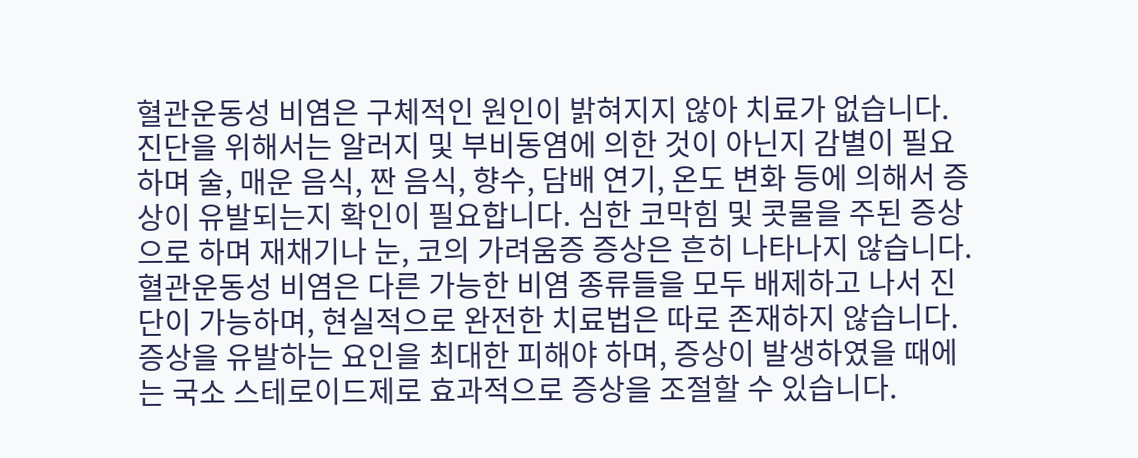혈관운동성 비염은 구체적인 원인이 밝혀지지 않아 치료가 없습니다. 진단을 위해서는 알러지 및 부비동염에 의한 것이 아닌지 감별이 필요하며 술, 매운 음식, 짠 음식, 향수, 담배 연기, 온도 변화 등에 의해서 증상이 유발되는지 확인이 필요합니다. 심한 코막힘 및 콧물을 주된 증상으로 하며 재채기나 눈, 코의 가려움증 증상은 흔히 나타나지 않습니다. 혈관운동성 비염은 다른 가능한 비염 종류들을 모두 배제하고 나서 진단이 가능하며, 현실적으로 완전한 치료법은 따로 존재하지 않습니다. 증상을 유발하는 요인을 최대한 피해야 하며, 증상이 발생하였을 때에는 국소 스테로이드제로 효과적으로 증상을 조절할 수 있습니다.